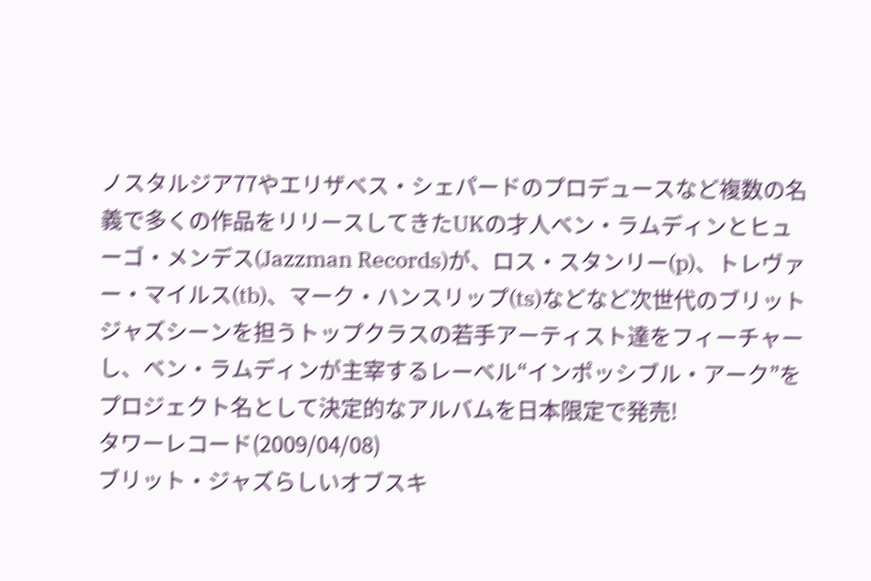ノスタルジア77やエリザベス・シェパードのプロデュースなど複数の名義で多くの作品をリリースしてきたUKの才人ベン・ラムディンとヒューゴ・メンデス(Jazzman Records)が、ロス・スタンリー(p)、トレヴァー・マイルス(tb)、マーク・ハンスリップ(ts)などなど次世代のブリットジャズシーンを担うトップクラスの若手アーティスト達をフィーチャーし、ベン・ラムディンが主宰するレーベル“インポッシブル・アーク”をプロジェクト名として決定的なアルバムを日本限定で発売!
タワーレコード(2009/04/08)
ブリット・ジャズらしいオブスキ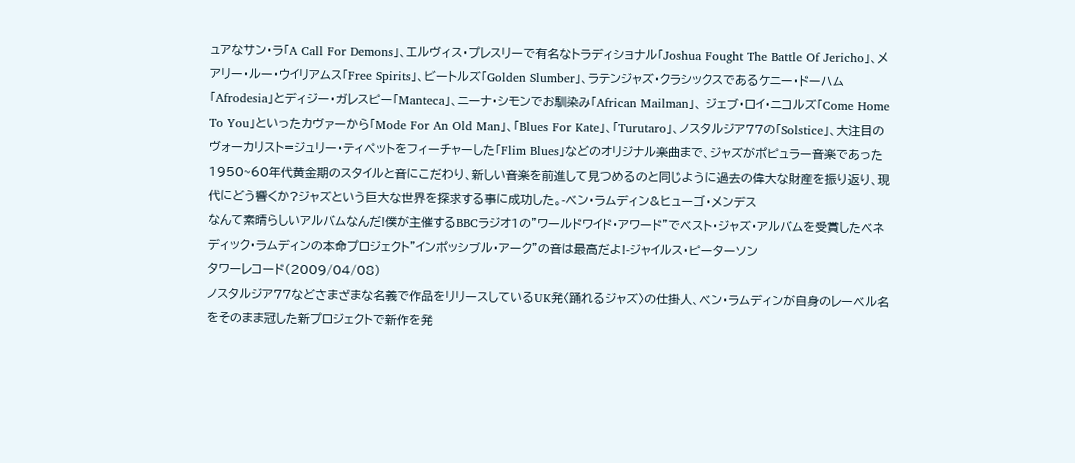ュアなサン・ラ「A Call For Demons」、エルヴィス・プレスリーで有名なトラディショナル「Joshua Fought The Battle Of Jericho」、メアリー・ルー・ウイリアムス「Free Spirits」、ビートルズ「Golden Slumber」、ラテンジャズ・クラシックスであるケニー・ドーハム「Afrodesia」とディジー・ガレスピー「Manteca」、ニーナ・シモンでお馴染み「African Mailman」、 ジェブ・ロイ・ニコルズ「Come Home To You」といったカヴァーから「Mode For An Old Man」、「Blues For Kate」、「Turutaro」、ノスタルジア77の「Solstice」、大注目のヴォーカリスト=ジュリー・ティペットをフィーチャーした「Flim Blues」などのオリジナル楽曲まで、ジャズがポピュラー音楽であった1950~60年代黄金期のスタイルと音にこだわり、新しい音楽を前進して見つめるのと同じように過去の偉大な財産を振り返り、現代にどう響くか?ジャズという巨大な世界を探求する事に成功した。-ベン・ラムディン&ヒューゴ・メンデス
なんて素晴らしいアルバムなんだ!僕が主催するBBCラジオ1の"ワールドワイド・アワード"でベスト・ジャズ・アルバムを受賞したベネディック・ラムディンの本命プロジェクト"インポッシブル・アーク"の音は最高だよ!-ジャイルス・ピーターソン
タワーレコード(2009/04/08)
ノスタルジア77などさまざまな名義で作品をリリースしているUK発〈踊れるジャズ〉の仕掛人、ベン・ラムディンが自身のレーベル名をそのまま冠した新プロジェクトで新作を発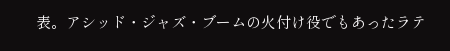表。アシッド・ジャズ・ブームの火付け役でもあったラテ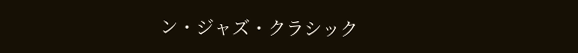ン・ジャズ・クラシック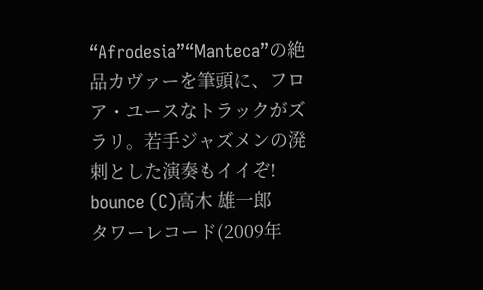“Afrodesia”“Manteca”の絶品カヴァーを筆頭に、フロア・ユースなトラックがズラリ。若手ジャズメンの溌剌とした演奏もイイぞ!
bounce (C)高木 雄一郎
タワーレコード(2009年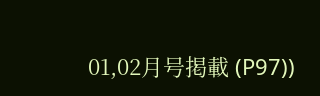01,02月号掲載 (P97))